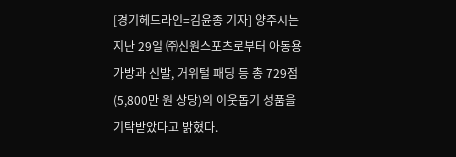[경기헤드라인=김윤종 기자] 양주시는 지난 29일 ㈜신원스포츠로부터 아동용 가방과 신발, 거위털 패딩 등 총 729점(5,800만 원 상당)의 이웃돕기 성품을 기탁받았다고 밝혔다.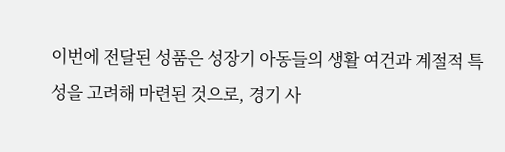이번에 전달된 성품은 성장기 아동들의 생활 여건과 계절적 특성을 고려해 마련된 것으로, 경기 사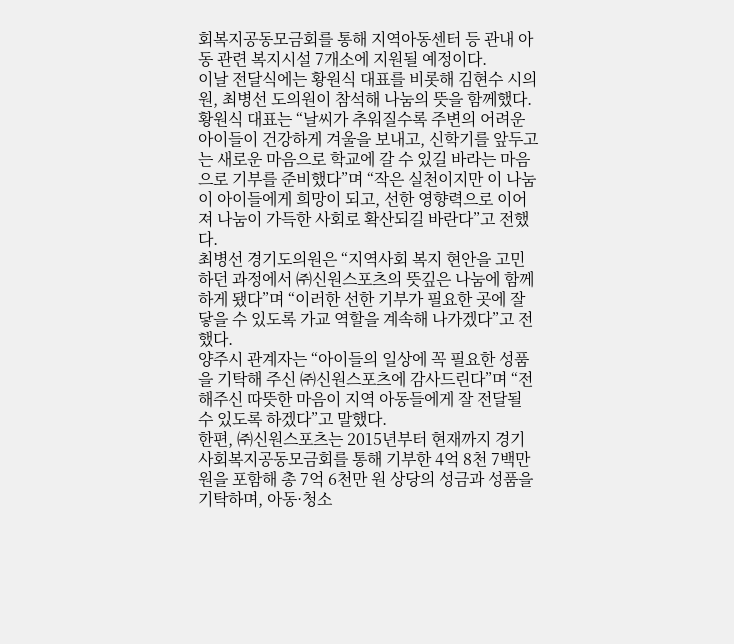회복지공동모금회를 통해 지역아동센터 등 관내 아동 관련 복지시설 7개소에 지원될 예정이다.
이날 전달식에는 황원식 대표를 비롯해 김현수 시의원, 최병선 도의원이 참석해 나눔의 뜻을 함께했다.
황원식 대표는 “날씨가 추워질수록 주변의 어려운 아이들이 건강하게 겨울을 보내고, 신학기를 앞두고는 새로운 마음으로 학교에 갈 수 있길 바라는 마음으로 기부를 준비했다”며 “작은 실천이지만 이 나눔이 아이들에게 희망이 되고, 선한 영향력으로 이어져 나눔이 가득한 사회로 확산되길 바란다”고 전했다.
최병선 경기도의원은 “지역사회 복지 현안을 고민하던 과정에서 ㈜신원스포츠의 뜻깊은 나눔에 함께하게 됐다”며 “이러한 선한 기부가 필요한 곳에 잘 닿을 수 있도록 가교 역할을 계속해 나가겠다”고 전했다.
양주시 관계자는 “아이들의 일상에 꼭 필요한 성품을 기탁해 주신 ㈜신원스포츠에 감사드린다”며 “전해주신 따뜻한 마음이 지역 아동들에게 잘 전달될 수 있도록 하겠다”고 말했다.
한편, ㈜신원스포츠는 2015년부터 현재까지 경기 사회복지공동모금회를 통해 기부한 4억 8천 7백만 원을 포함해 총 7억 6천만 원 상당의 성금과 성품을 기탁하며, 아동·청소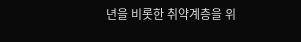년을 비롯한 취약계층을 위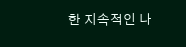한 지속적인 나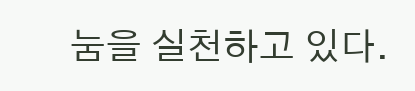눔을 실천하고 있다.